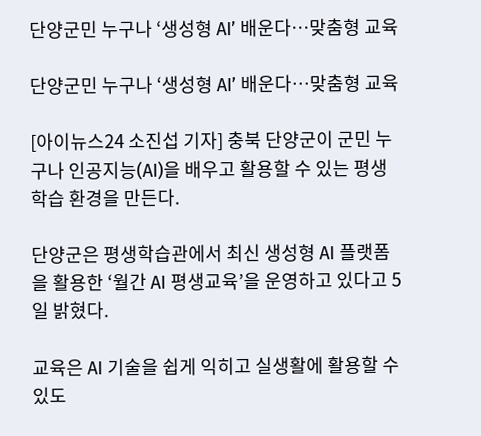단양군민 누구나 ‘생성형 AI’ 배운다…맞춤형 교육

단양군민 누구나 ‘생성형 AI’ 배운다…맞춤형 교육

[아이뉴스24 소진섭 기자] 충북 단양군이 군민 누구나 인공지능(AI)을 배우고 활용할 수 있는 평생학습 환경을 만든다.

단양군은 평생학습관에서 최신 생성형 AI 플랫폼을 활용한 ‘월간 AI 평생교육’을 운영하고 있다고 5일 밝혔다.

교육은 AI 기술을 쉽게 익히고 실생활에 활용할 수 있도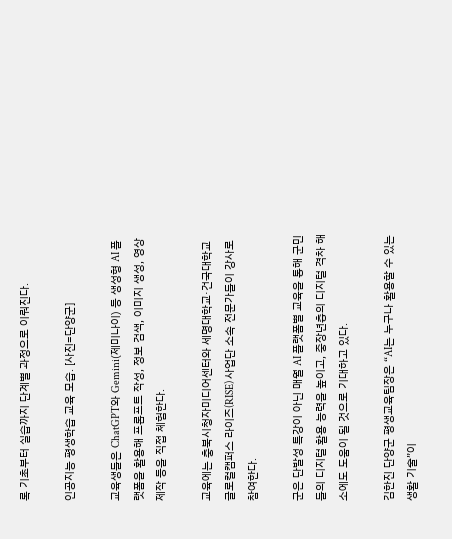록 기초부터 실습까지 단계별 과정으로 이뤄진다.

인공지능 평생학습 교육 모습. [사진=단양군]

교육생들은 ChatGPT와 Gemini(제미나이) 등 생성형 AI 플랫폼을 활용해 프롬프트 작성, 정보 검색, 이미지 생성, 영상 제작 등을 직접 체험한다.

교육에는 충북시청자미디어센터와 세명대학교·건국대학교 글로컬캠퍼스 라이즈(RISE) 사업단 소속 전문가들이 강사로 참여한다.

군은 단발성 특강이 아닌 매월 AI 플랫폼별 교육을 통해 군민들의 디지털 활용 능력을 높이고, 중장년층의 디지털 격차 해소에도 도움이 될 것으로 기대하고 있다.

김한진 단양군 평생교육팀장은 “AI는 누구나 활용할 수 있는 생활 기술”이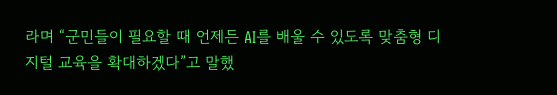라며 “군민들이 필요할 때 언제든 AI를 배울 수 있도록 맞춤형 디지털 교육을 확대하겠다”고 말했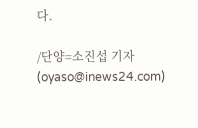다.

/단양=소진섭 기자(oyaso@inews24.com)